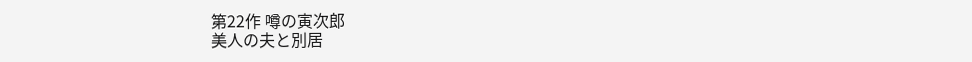第22作 噂の寅次郎
美人の夫と別居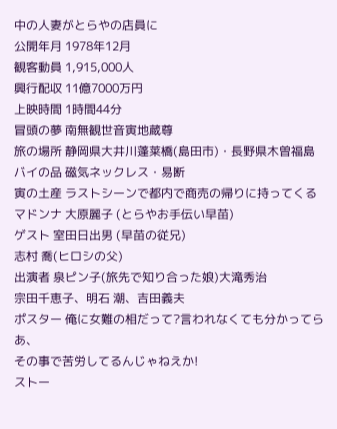中の人妻がとらやの店員に
公開年月 1978年12月
観客動員 1,915,000人
興行配収 11億7000万円
上映時間 1時間44分
冒頭の夢 南無観世音寅地蔵尊
旅の場所 静岡県大井川蓬莱橋(島田市)・長野県木曽福島
バイの品 磁気ネックレス・易断
寅の土産 ラストシーンで都内で商売の帰りに持ってくる
マドンナ 大原麗子 (とらやお手伝い早苗)
ゲスト 室田日出男 (早苗の従兄)
志村 喬(ヒロシの父)
出演者 泉ピン子(旅先で知り合った娘)大滝秀治
宗田千恵子、明石 潮、吉田義夫
ポスター 俺に女難の相だって?言われなくても分かってらあ、
その事で苦労してるんじゃねえか!
ストー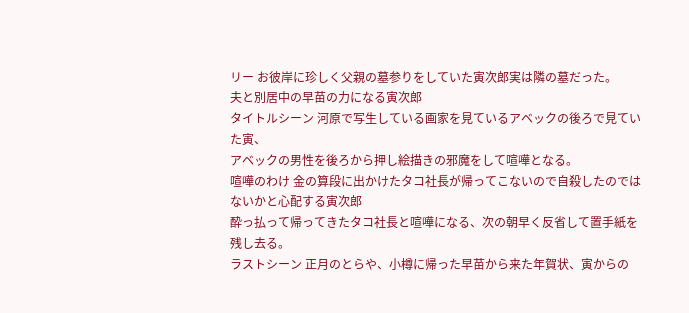リー お彼岸に珍しく父親の墓参りをしていた寅次郎実は隣の墓だった。
夫と別居中の早苗の力になる寅次郎
タイトルシーン 河原で写生している画家を見ているアベックの後ろで見ていた寅、
アベックの男性を後ろから押し絵描きの邪魔をして喧嘩となる。
喧嘩のわけ 金の算段に出かけたタコ社長が帰ってこないので自殺したのではないかと心配する寅次郎
酔っ払って帰ってきたタコ社長と喧嘩になる、次の朝早く反省して置手紙を残し去る。
ラストシーン 正月のとらや、小樽に帰った早苗から来た年賀状、寅からの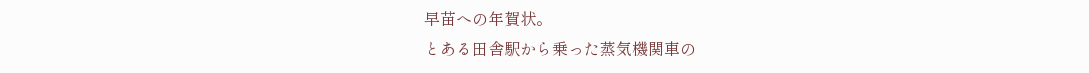早苗への年賀状。
とある田舎駅から乗った蒸気機関車の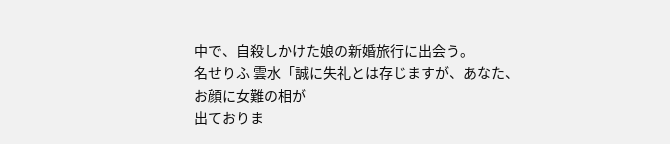中で、自殺しかけた娘の新婚旅行に出会う。
名せりふ 雲水「誠に失礼とは存じますが、あなた、お顔に女難の相が
出ておりま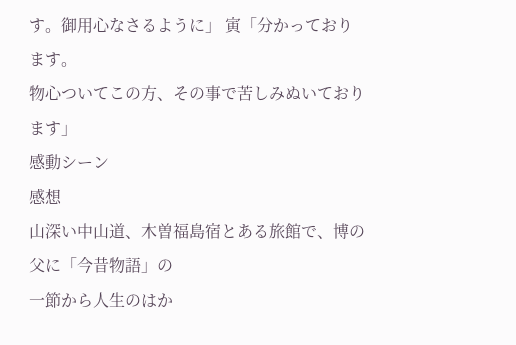す。御用心なさるように」 寅「分かっております。
物心ついてこの方、その事で苦しみぬいております」
感動シーン
感想
山深い中山道、木曽福島宿とある旅館で、博の父に「今昔物語」の
一節から人生のはか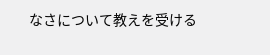なさについて教えを受ける